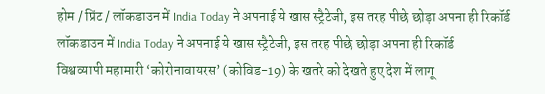होम / प्रिंट / लॉकडाउन में India Today ने अपनाई ये खास स्ट्रैटेजी, इस तरह पीछे छोड़ा अपना ही रिकॉर्ड
लॉकडाउन में India Today ने अपनाई ये खास स्ट्रैटेजी, इस तरह पीछे छोड़ा अपना ही रिकॉर्ड
विश्वव्यापी महामारी ‘कोरोनावायरस’ (कोविड-19) के खतरे को देखते हुए देश में लागू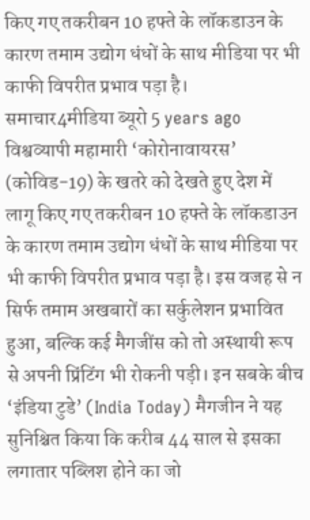किए गए तकरीबन 10 हफ्ते के लॉकडाउन के कारण तमाम उद्योग धंधों के साथ मीडिया पर भी काफी विपरीत प्रभाव पड़ा है।
समाचार4मीडिया ब्यूरो 5 years ago
विश्वव्यापी महामारी ‘कोरोनावायरस’ (कोविड-19) के खतरे को देखते हुए देश में लागू किए गए तकरीबन 10 हफ्ते के लॉकडाउन के कारण तमाम उद्योग धंधों के साथ मीडिया पर भी काफी विपरीत प्रभाव पड़ा है। इस वजह से न सिर्फ तमाम अखबारों का सर्कुलेशन प्रभावित हुआ, बल्कि कई मैगजींस को तो अस्थायी रूप से अपनी प्रिंटिंग भी रोकनी पड़ी। इन सबके बीच ‘इंडिया टुडे’ (India Today) मैगजीन ने यह सुनिश्चित किया कि करीब 44 साल से इसका लगातार पब्लिश होने का जो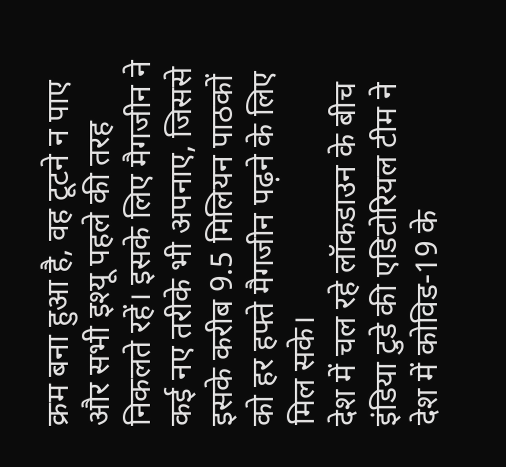क्रम बना हुआ है, वह टूटने न पाए और सभी इश्यू पहले की तरह निकलते रहें। इसके लिए मैगजीन ने कई नए तरीके भी अपनाए, जिससे इसके करीब 9.5 मिलियन पाठकों को हर हफ्ते मैगजीन पढ़ने के लिए मिल सके।
देश में चल रहे लॉकडाउन के बीच इंडिया टुडे की एडिटोरियल टीम ने देश में कोविड-19 के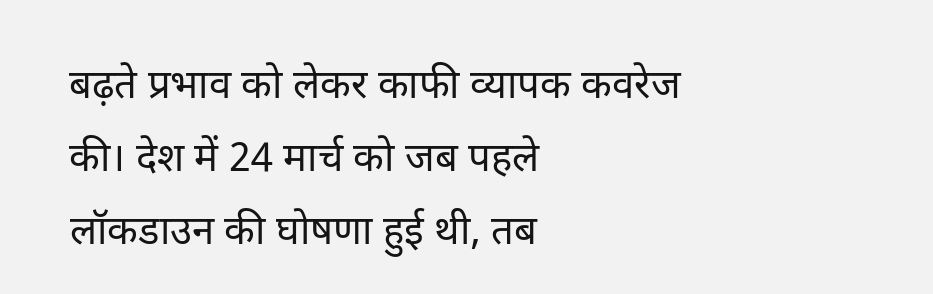बढ़ते प्रभाव को लेकर काफी व्यापक कवरेज की। देश में 24 मार्च को जब पहले लॉकडाउन की घोषणा हुई थी, तब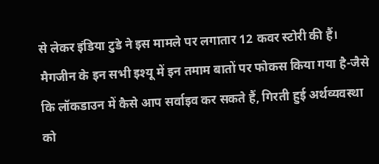से लेकर इंडिया टुडे ने इस मामले पर लगातार 12 कवर स्टोरी की हैं। मैगजीन के इन सभी इश्यू में इन तमाम बातों पर फोकस किया गया है-जैसे कि लॉकडाउन में कैसे आप सर्वाइव कर सकते हैं, गिरती हुई अर्थव्यवस्था को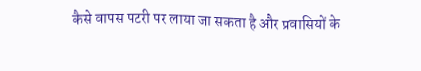कैसे वापस पटरी पर लाया जा सकता है और प्रवासियों के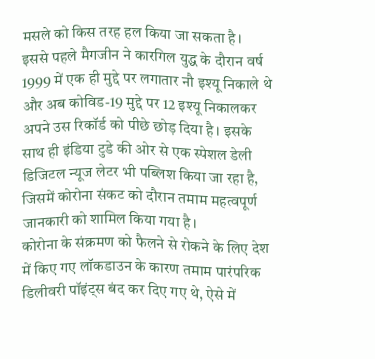मसले को किस तरह हल किया जा सकता है।
इससे पहले मैगजीन ने कारगिल युद्ध के दौरान वर्ष 1999 में एक ही मुद्दे पर लगातार नौ इश्यू निकाले थे और अब कोविड-19 मुद्दे पर 12 इश्यू निकालकर अपने उस रिकॉर्ड को पीछे छोड़ दिया है। इसके साथ ही इंडिया टुडे की ओर से एक स्पेशल डेली डिजिटल न्यूज लेटर भी पब्लिश किया जा रहा है, जिसमें कोरोना संकट को दौरान तमाम महत्वपूर्ण जानकारी को शामिल किया गया है।
कोरोना के संक्रमण को फैलने से रोकने के लिए देश में किए गए लॉकडाउन के कारण तमाम पारंपरिक डिलीवरी पॉइंट्स बंद कर दिए गए थे, ऐसे में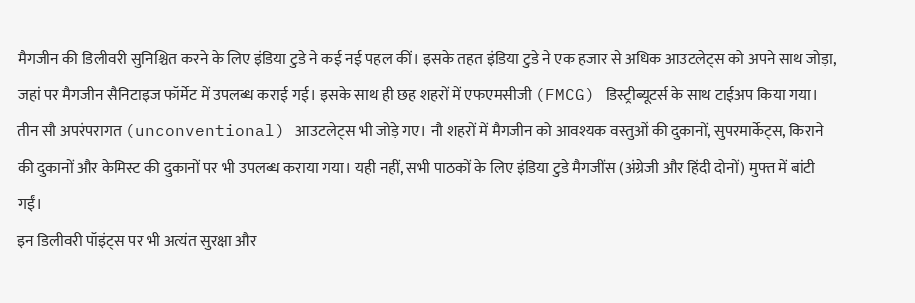मैगजीन की डिलीवरी सुनिश्चित करने के लिए इंडिया टुडे ने कई नई पहल कीं। इसके तहत इंडिया टुडे ने एक हजार से अधिक आउटलेट्स को अपने साथ जोड़ा, जहां पर मैगजीन सैनिटाइज फॉर्मेट में उपलब्ध कराई गई। इसके साथ ही छह शहरों में एफएमसीजी (FMCG) डिस्ट्रीब्यूटर्स के साथ टाईअप किया गया। तीन सौ अपरंपरागत (unconventional) आउटलेट्स भी जोड़े गए। नौ शहरों में मैगजीन को आवश्यक वस्तुओं की दुकानों, सुपरमार्केट्स, किराने की दुकानों और केमिस्ट की दुकानों पर भी उपलब्ध कराया गया। यही नहीं, सभी पाठकों के लिए इंडिया टुडे मैगजींस (अंग्रेजी और हिंदी दोनों) मुफ्त में बांटी गईं।
इन डिलीवरी पॉइंट्स पर भी अत्यंत सुरक्षा और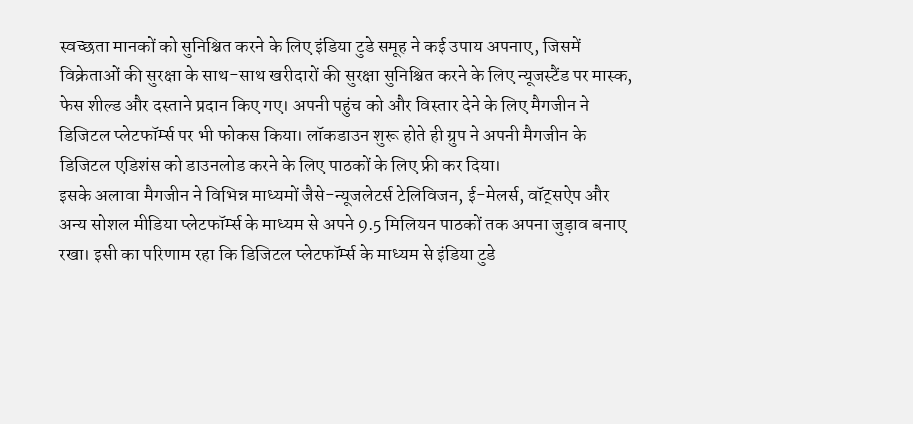स्वच्छता मानकों को सुनिश्चित करने के लिए इंडिया टुडे समूह ने कई उपाय अपनाए, जिसमें विक्रेताओं की सुरक्षा के साथ-साथ खरीदारों की सुरक्षा सुनिश्चित करने के लिए न्यूजस्टैंड पर मास्क, फेस शील्ड और दस्ताने प्रदान किए गए। अपनी पहुंच को और विस्तार देने के लिए मैगजीन ने डिजिटल प्लेटफॉर्म्स पर भी फोकस किया। लॉकडाउन शुरू होते ही ग्रुप ने अपनी मैगजीन के डिजिटल एडिशंस को डाउनलोड करने के लिए पाठकों के लिए फ्री कर दिया।
इसके अलावा मैगजीन ने विभिन्न माध्यमों जैसे-न्यूजलेटर्स टेलिविजन, ई-मेलर्स, वॉट्सऐप और अन्य सोशल मीडिया प्लेटफॉर्म्स के माध्यम से अपने 9.5 मिलियन पाठकों तक अपना जुड़ाव बनाए रखा। इसी का परिणाम रहा कि डिजिटल प्लेटफॉर्म्स के माध्यम से इंडिया टुडे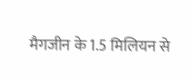मैगजीन के 1.5 मिलियन से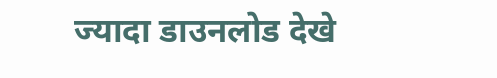ज्यादा डाउनलोड देखे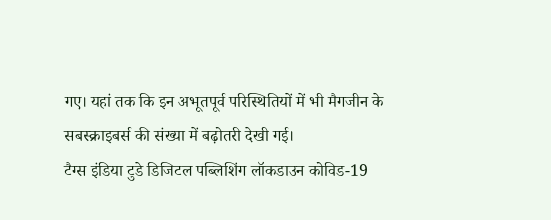गए। यहां तक कि इन अभूतपूर्व परिस्थितियों में भी मैगजीन के सबस्क्राइबर्स की संख्या में बढ़ोतरी देखी गई।
टैग्स इंडिया टुडे डिजिटल पब्लिशिंग लॉकडाउन कोविड-19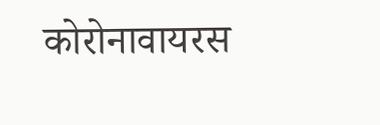कोरोनावायरस